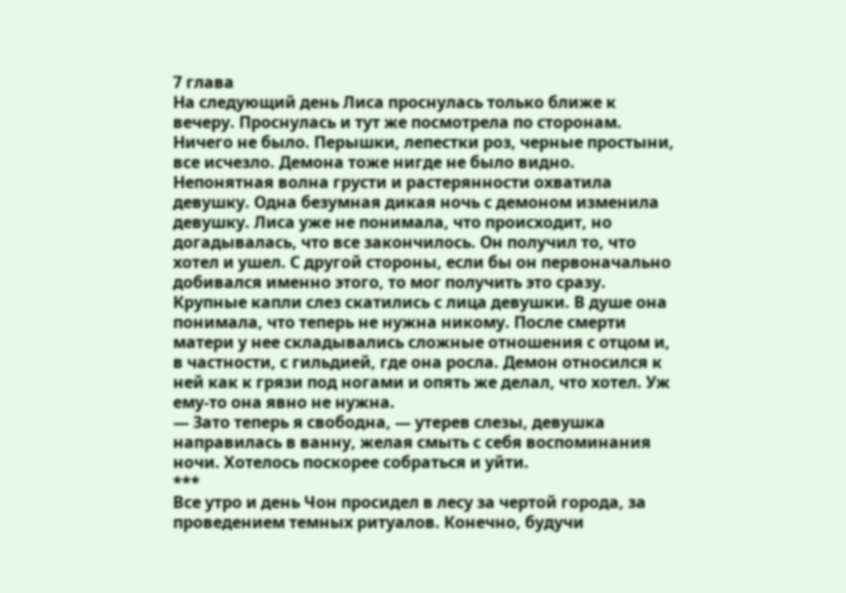7 глава
На следующий день Лиса проснулась только ближе к вечеру. Проснулась и тут же посмотрела по сторонам. Ничего не было. Перышки, лепестки роз, черные простыни, все исчезло. Демона тоже нигде не было видно. Непонятная волна грусти и растерянности охватила девушку. Одна безумная дикая ночь с демоном изменила девушку. Лиса уже не понимала, что происходит, но догадывалась, что все закончилось. Он получил то, что хотел и ушел. С другой стороны, если бы он первоначально добивался именно этого, то мог получить это сразу.
Крупные капли слез скатились с лица девушки. В душе она понимала, что теперь не нужна никому. После смерти матери у нее складывались сложные отношения с отцом и, в частности, с гильдией, где она росла. Демон относился к ней как к грязи под ногами и опять же делал, что хотел. Уж ему-то она явно не нужна.
— Зато теперь я свободна, — утерев слезы, девушка направилась в ванну, желая смыть с себя воспоминания ночи. Хотелось поскорее собраться и уйти.
***
Все утро и день Чон просидел в лесу за чертой города, за проведением темных ритуалов. Конечно, будучи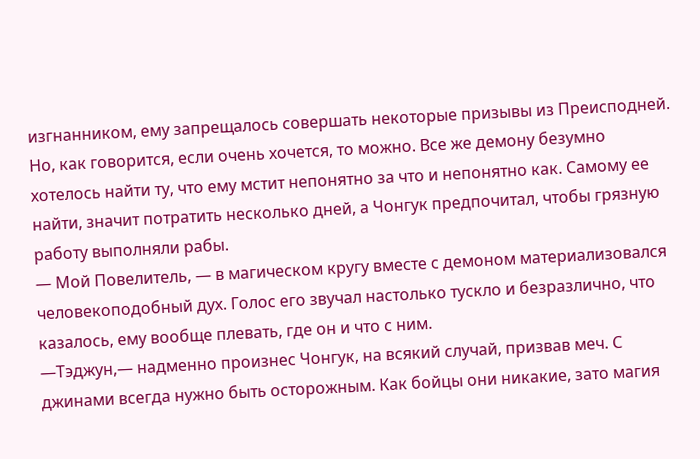изгнанником, ему запрещалось совершать некоторые призывы из Преисподней. Но, как говорится, если очень хочется, то можно. Все же демону безумно хотелось найти ту, что ему мстит непонятно за что и непонятно как. Самому ее найти, значит потратить несколько дней, а Чонгук предпочитал, чтобы грязную работу выполняли рабы.
— Мой Повелитель, — в магическом кругу вместе с демоном материализовался человекоподобный дух. Голос его звучал настолько тускло и безразлично, что казалось, ему вообще плевать, где он и что с ним.
—Тэджун,— надменно произнес Чонгук, на всякий случай, призвав меч. С джинами всегда нужно быть осторожным. Как бойцы они никакие, зато магия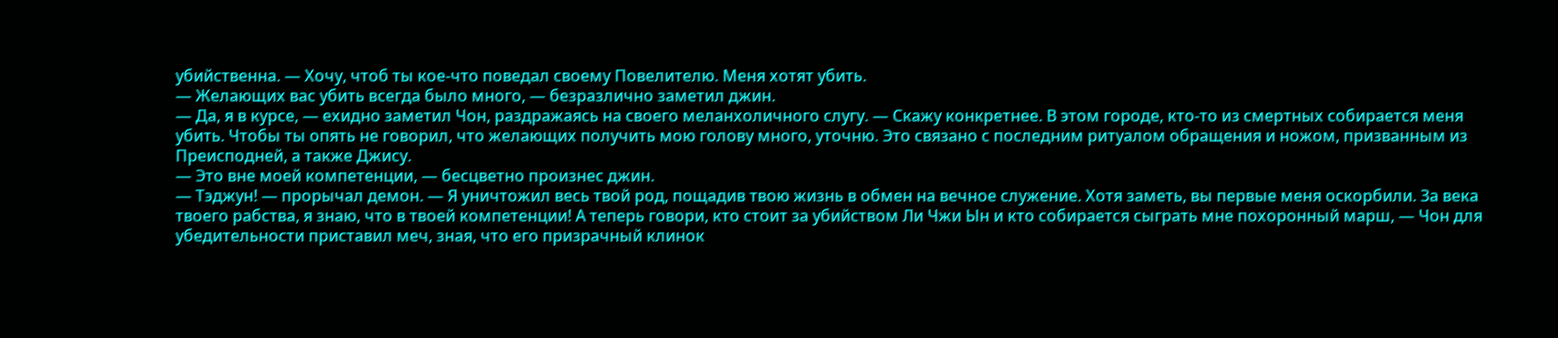убийственна. — Хочу, чтоб ты кое-что поведал своему Повелителю. Меня хотят убить.
— Желающих вас убить всегда было много, — безразлично заметил джин.
— Да, я в курсе, — ехидно заметил Чон, раздражаясь на своего меланхоличного слугу. — Скажу конкретнее. В этом городе, кто-то из смертных собирается меня убить. Чтобы ты опять не говорил, что желающих получить мою голову много, уточню. Это связано с последним ритуалом обращения и ножом, призванным из Преисподней, а также Джису.
— Это вне моей компетенции, — бесцветно произнес джин.
— Тэджун! — прорычал демон. — Я уничтожил весь твой род, пощадив твою жизнь в обмен на вечное служение. Хотя заметь, вы первые меня оскорбили. За века твоего рабства, я знаю, что в твоей компетенции! А теперь говори, кто стоит за убийством Ли Чжи Ын и кто собирается сыграть мне похоронный марш, — Чон для убедительности приставил меч, зная, что его призрачный клинок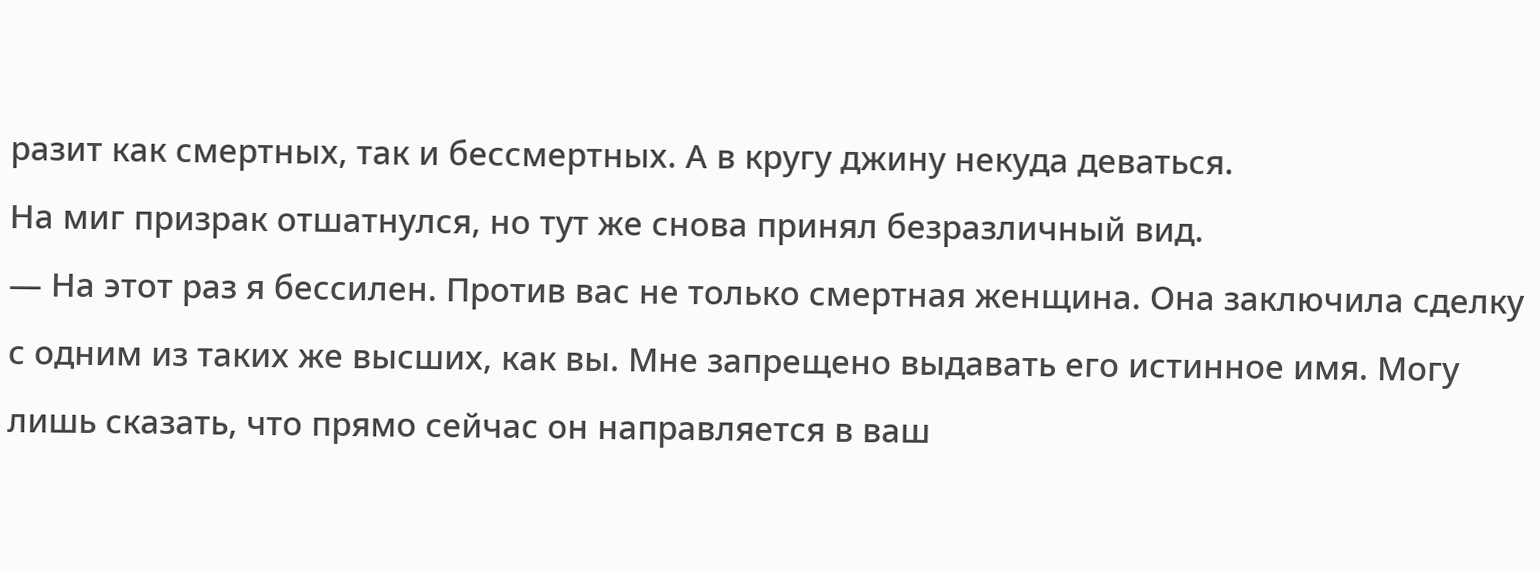разит как смертных, так и бессмертных. А в кругу джину некуда деваться.
На миг призрак отшатнулся, но тут же снова принял безразличный вид.
— На этот раз я бессилен. Против вас не только смертная женщина. Она заключила сделку с одним из таких же высших, как вы. Мне запрещено выдавать его истинное имя. Могу лишь сказать, что прямо сейчас он направляется в ваш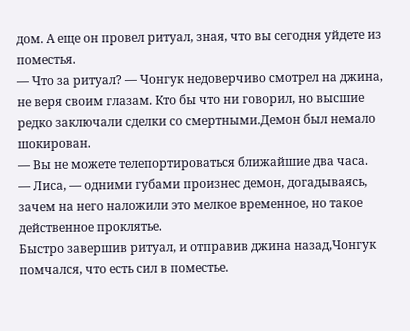дом. А еще он провел ритуал, зная, что вы сегодня уйдете из поместья.
— Что за ритуал? — Чонгук недоверчиво смотрел на джина, не веря своим глазам. Кто бы что ни говорил, но высшие редко заключали сделки со смертными.Демон был немало шокирован.
— Вы не можете телепортироваться ближайшие два часа.
— Лиса, — одними губами произнес демон, догадываясь, зачем на него наложили это мелкое временное, но такое действенное проклятье.
Быстро завершив ритуал, и отправив джина назад,Чонгук помчался, что есть сил в поместье.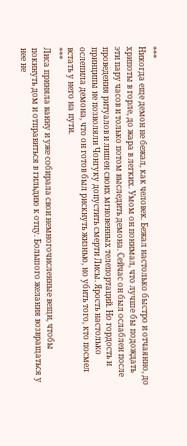***
Никогда еще демон не бежал, как человек. Бежал настолько быстро и отчаянно, до хрипоты в горле, до жара в легких. Умом он понимал, что лучше бы подождать эти пару часов и только потом выследить демона. Сейчас он был ослаблен после проведения ритуалов и лишен своих мгновенных телепортаций. Но гордость и принципы не позволяли Чонгуку допустить смерти Лисы. Ярость настолько ослепила демона, что он готов был рискнуть жизнью, но убить того, кто посмел встать у него на пути.
***
Лиса приняла ванну и уже собирала свои немногочисленные вещи, чтобы покинуть дом и отправиться в гильдию к отцу. Большого желания возвращаться у нее не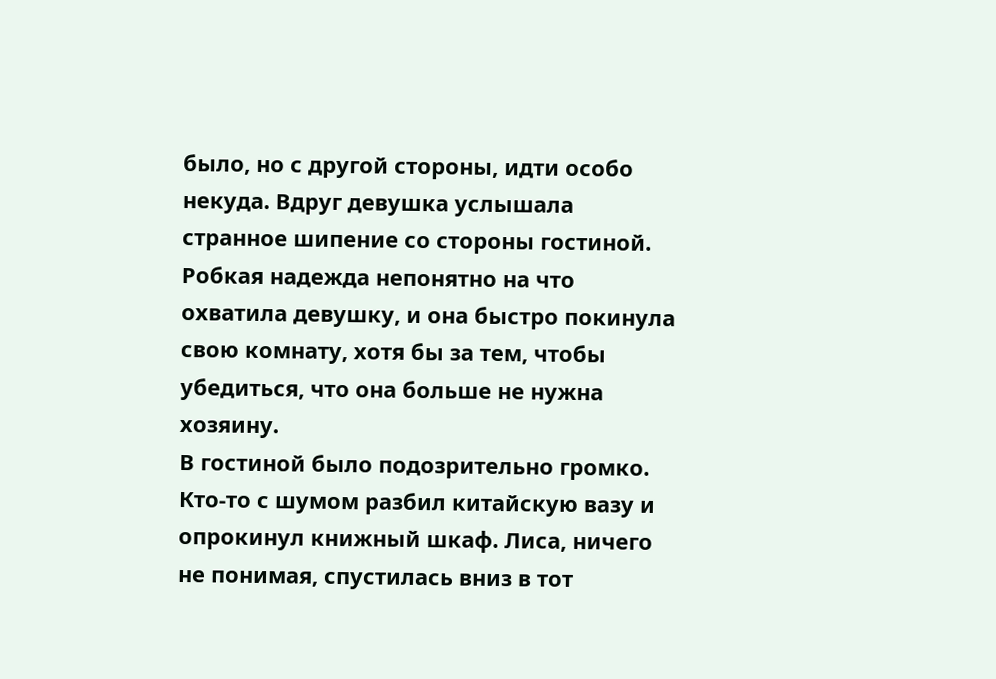было, но с другой стороны, идти особо некуда. Вдруг девушка услышала странное шипение со стороны гостиной. Робкая надежда непонятно на что охватила девушку, и она быстро покинула свою комнату, хотя бы за тем, чтобы убедиться, что она больше не нужна хозяину.
В гостиной было подозрительно громко. Кто-то с шумом разбил китайскую вазу и опрокинул книжный шкаф. Лиса, ничего не понимая, спустилась вниз в тот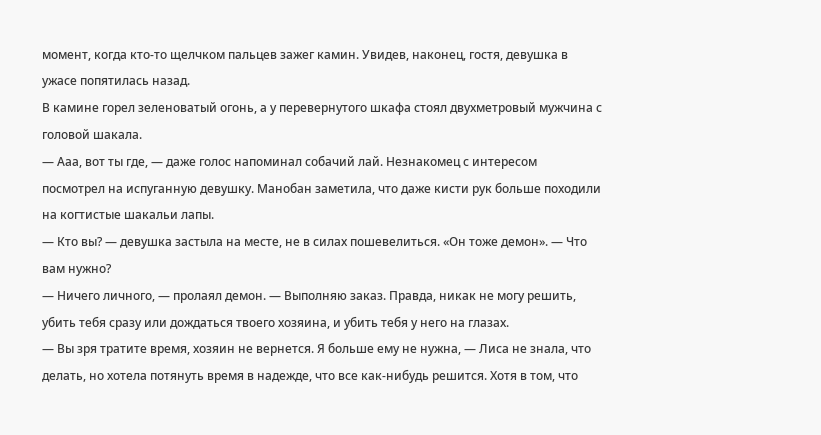момент, когда кто-то щелчком пальцев зажег камин. Увидев, наконец, гостя, девушка в ужасе попятилась назад.
В камине горел зеленоватый огонь, а у перевернутого шкафа стоял двухметровый мужчина с головой шакала.
— Ааа, вот ты где, — даже голос напоминал собачий лай. Незнакомец с интересом посмотрел на испуганную девушку. Манобан заметила, что даже кисти рук больше походили на когтистые шакальи лапы.
— Кто вы? — девушка застыла на месте, не в силах пошевелиться. «Он тоже демон». — Что вам нужно?
— Ничего личного, — пролаял демон. — Выполняю заказ. Правда, никак не могу решить, убить тебя сразу или дождаться твоего хозяина, и убить тебя у него на глазах.
— Вы зря тратите время, хозяин не вернется. Я больше ему не нужна, — Лиса не знала, что делать, но хотела потянуть время в надежде, что все как-нибудь решится. Хотя в том, что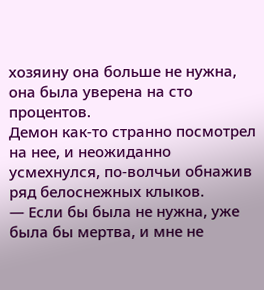хозяину она больше не нужна, она была уверена на сто процентов.
Демон как-то странно посмотрел на нее, и неожиданно усмехнулся, по-волчьи обнажив ряд белоснежных клыков.
— Если бы была не нужна, уже была бы мертва, и мне не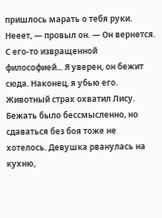пришлось марать о тебя руки. Нееет, — провыл он. — Он вернется. С его-то извращенной философией... Я уверен, он бежит сюда. Наконец, я убью его.
Животный страх охватил Лису. Бежать было бессмысленно, но сдаваться без боя тоже не хотелось. Девушка рванулась на кухню,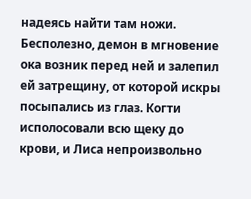надеясь найти там ножи. Бесполезно, демон в мгновение ока возник перед ней и залепил ей затрещину, от которой искры посыпались из глаз. Когти исполосовали всю щеку до крови, и Лиса непроизвольно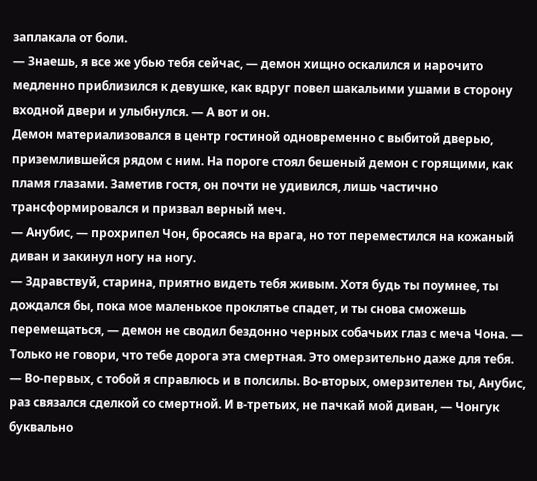заплакала от боли.
— Знаешь, я все же убью тебя сейчас, — демон хищно оскалился и нарочито медленно приблизился к девушке, как вдруг повел шакальими ушами в сторону входной двери и улыбнулся. — А вот и он.
Демон материализовался в центр гостиной одновременно с выбитой дверью, приземлившейся рядом с ним. На пороге стоял бешеный демон с горящими, как пламя глазами. Заметив гостя, он почти не удивился, лишь частично трансформировался и призвал верный меч.
— Анубис, — прохрипел Чон, бросаясь на врага, но тот переместился на кожаный диван и закинул ногу на ногу.
— Здравствуй, старина, приятно видеть тебя живым. Хотя будь ты поумнее, ты дождался бы, пока мое маленькое проклятье спадет, и ты снова сможешь перемещаться, — демон не сводил бездонно черных собачьих глаз с меча Чона. — Только не говори, что тебе дорога эта смертная. Это омерзительно даже для тебя.
— Во-первых, с тобой я справлюсь и в полсилы. Во-вторых, омерзителен ты, Анубис, раз связался сделкой со смертной. И в-третьих, не пачкай мой диван, — Чонгук буквально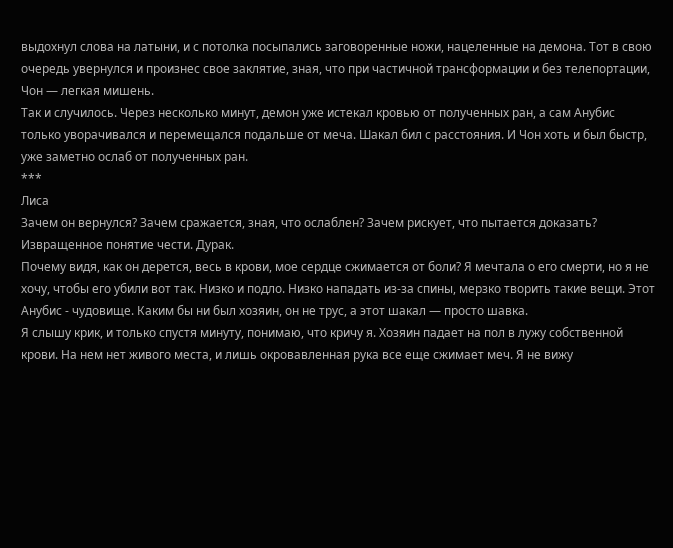выдохнул слова на латыни, и с потолка посыпались заговоренные ножи, нацеленные на демона. Тот в свою очередь увернулся и произнес свое заклятие, зная, что при частичной трансформации и без телепортации, Чон — легкая мишень.
Так и случилось. Через несколько минут, демон уже истекал кровью от полученных ран, а сам Анубис только уворачивался и перемещался подальше от меча. Шакал бил с расстояния. И Чон хоть и был быстр, уже заметно ослаб от полученных ран.
***
Лиса
Зачем он вернулся? Зачем сражается, зная, что ослаблен? Зачем рискует, что пытается доказать? Извращенное понятие чести. Дурак.
Почему видя, как он дерется, весь в крови, мое сердце сжимается от боли? Я мечтала о его смерти, но я не хочу, чтобы его убили вот так. Низко и подло. Низко нападать из-за спины, мерзко творить такие вещи. Этот Анубис - чудовище. Каким бы ни был хозяин, он не трус, а этот шакал — просто шавка.
Я слышу крик, и только спустя минуту, понимаю, что кричу я. Хозяин падает на пол в лужу собственной крови. На нем нет живого места, и лишь окровавленная рука все еще сжимает меч. Я не вижу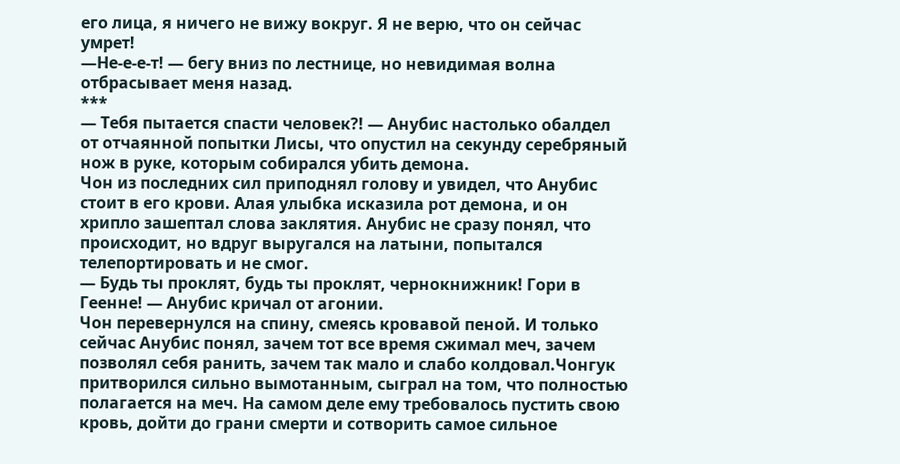его лица, я ничего не вижу вокруг. Я не верю, что он сейчас умрет!
—Не-е-е-т! — бегу вниз по лестнице, но невидимая волна отбрасывает меня назад.
***
— Тебя пытается спасти человек?! — Анубис настолько обалдел от отчаянной попытки Лисы, что опустил на секунду серебряный нож в руке, которым собирался убить демона.
Чон из последних сил приподнял голову и увидел, что Анубис стоит в его крови. Алая улыбка исказила рот демона, и он хрипло зашептал слова заклятия. Анубис не сразу понял, что происходит, но вдруг выругался на латыни, попытался телепортировать и не смог.
— Будь ты проклят, будь ты проклят, чернокнижник! Гори в Геенне! — Анубис кричал от агонии.
Чон перевернулся на спину, смеясь кровавой пеной. И только сейчас Анубис понял, зачем тот все время сжимал меч, зачем позволял себя ранить, зачем так мало и слабо колдовал.Чонгук притворился сильно вымотанным, сыграл на том, что полностью полагается на меч. На самом деле ему требовалось пустить свою кровь, дойти до грани смерти и сотворить самое сильное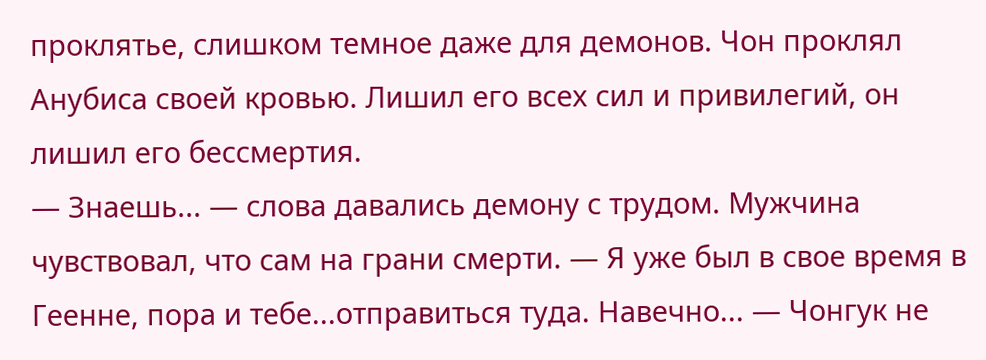проклятье, слишком темное даже для демонов. Чон проклял Анубиса своей кровью. Лишил его всех сил и привилегий, он лишил его бессмертия.
— Знаешь... — слова давались демону с трудом. Мужчина чувствовал, что сам на грани смерти. — Я уже был в свое время в Геенне, пора и тебе...отправиться туда. Навечно... — Чонгук не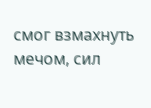смог взмахнуть мечом, сил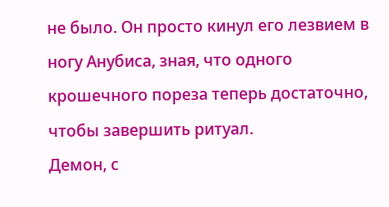не было. Он просто кинул его лезвием в ногу Анубиса, зная, что одного крошечного пореза теперь достаточно, чтобы завершить ритуал.
Демон, с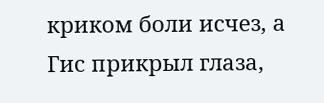криком боли исчез, а Гис прикрыл глаза,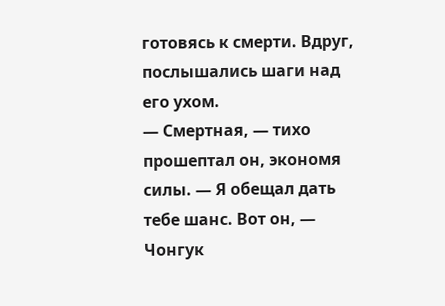готовясь к смерти. Вдруг, послышались шаги над его ухом.
— Смертная, — тихо прошептал он, экономя силы. — Я обещал дать тебе шанс. Вот он, — Чонгук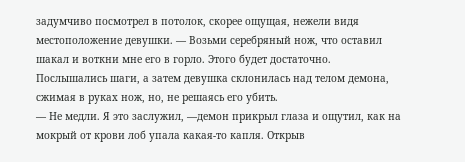задумчиво посмотрел в потолок, скорее ощущая, нежели видя местоположение девушки. — Возьми серебряный нож, что оставил шакал и воткни мне его в горло. Этого будет достаточно.
Послышались шаги, а затем девушка склонилась над телом демона, сжимая в руках нож, но, не решаясь его убить.
— Не медли. Я это заслужил, —демон прикрыл глаза и ощутил, как на мокрый от крови лоб упала какая-то капля. Открыв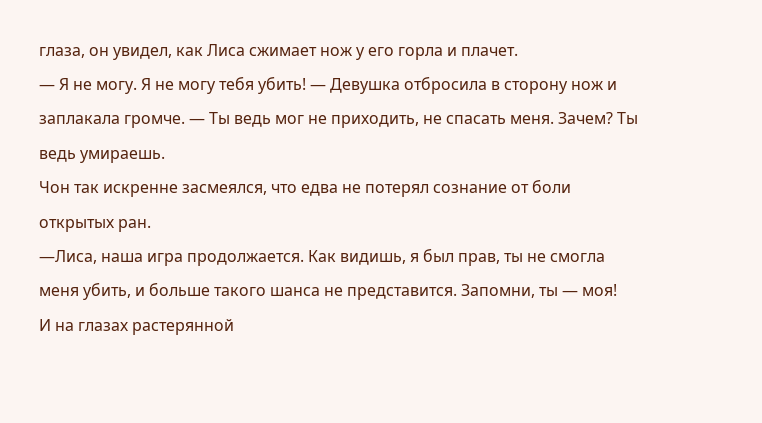глаза, он увидел, как Лиса сжимает нож у его горла и плачет.
— Я не могу. Я не могу тебя убить! — Девушка отбросила в сторону нож и заплакала громче. — Ты ведь мог не приходить, не спасать меня. Зачем? Ты ведь умираешь.
Чон так искренне засмеялся, что едва не потерял сознание от боли открытых ран.
—Лиса, наша игра продолжается. Как видишь, я был прав, ты не смогла меня убить, и больше такого шанса не представится. Запомни, ты — моя!
И на глазах растерянной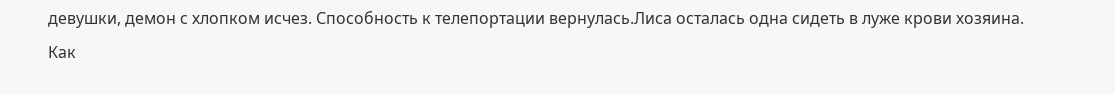девушки, демон с хлопком исчез. Способность к телепортации вернулась.Лиса осталась одна сидеть в луже крови хозяина. Как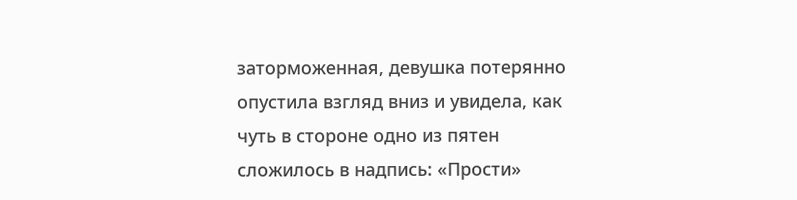заторможенная, девушка потерянно опустила взгляд вниз и увидела, как чуть в стороне одно из пятен сложилось в надпись: «Прости»